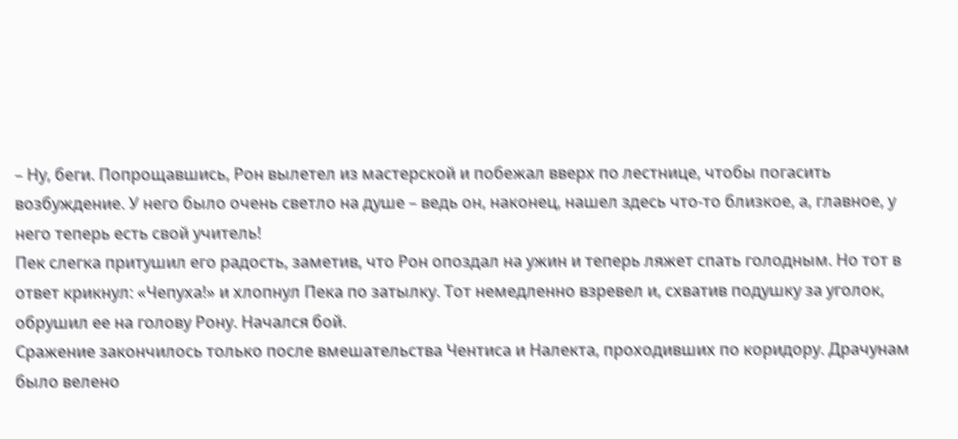– Ну, беги. Попрощавшись, Рон вылетел из мастерской и побежал вверх по лестнице, чтобы погасить возбуждение. У него было очень светло на душе – ведь он, наконец, нашел здесь что-то близкое, а, главное, у него теперь есть свой учитель!
Пек слегка притушил его радость, заметив, что Рон опоздал на ужин и теперь ляжет спать голодным. Но тот в ответ крикнул: «Чепуха!» и хлопнул Пека по затылку. Тот немедленно взревел и, схватив подушку за уголок, обрушил ее на голову Рону. Начался бой.
Сражение закончилось только после вмешательства Чентиса и Налекта, проходивших по коридору. Драчунам было велено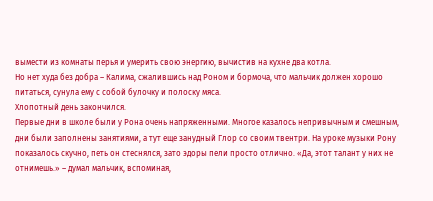вымести из комнаты перья и умерить свою энергию, вычистив на кухне два котла.
Но нет худа без добра – Калима, сжалившись над Роном и бормоча, что мальчик должен хорошо питаться, сунула ему с собой булочку и полоску мяса.
Хлопотный день закончился.
Первые дни в школе были у Рона очень напряженными. Многое казалось непривычным и смешным, дни были заполнены занятиями, а тут еще занудный Глор со своим твентри. На уроке музыки Рону показалось скучно, петь он стеснялся, зато эдоры пели просто отлично. «Да, этот талант у них не отнимешь.» – думал мальчик, вспоминая,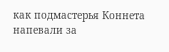как подмастерья Коннета напевали за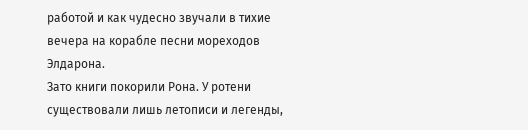работой и как чудесно звучали в тихие вечера на корабле песни мореходов Элдарона.
Зато книги покорили Рона. У ротени существовали лишь летописи и легенды,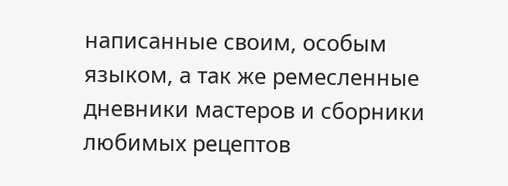написанные своим, особым языком, а так же ремесленные дневники мастеров и сборники любимых рецептов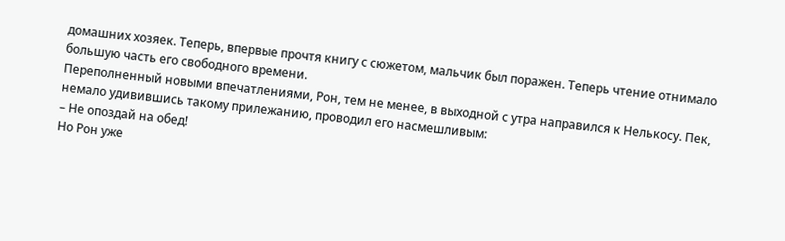домашних хозяек. Теперь, впервые прочтя книгу с сюжетом, мальчик был поражен. Теперь чтение отнимало большую часть его свободного времени.
Переполненный новыми впечатлениями, Рон, тем не менее, в выходной с утра направился к Нелькосу. Пек, немало удивившись такому прилежанию, проводил его насмешливым:
– Не опоздай на обед!
Но Рон уже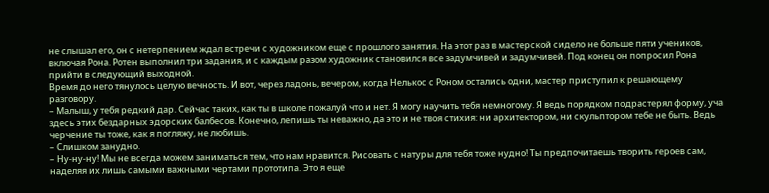не слышал его, он с нетерпением ждал встречи с художником еще с прошлого занятия. На этот раз в мастерской сидело не больше пяти учеников, включая Рона. Ротен выполнил три задания, и с каждым разом художник становился все задумчивей и задумчивей. Под конец он попросил Рона прийти в следующий выходной.
Время до него тянулось целую вечность. И вот, через ладонь, вечером, когда Нелькос с Роном остались одни, мастер приступил к решающему разговору.
– Малыш, у тебя редкий дар. Сейчас таких, как ты в школе пожалуй что и нет. Я могу научить тебя немногому. Я ведь порядком подрастерял форму, уча здесь этих бездарных эдорских балбесов. Конечно, лепишь ты неважно, да это и не твоя стихия: ни архитектором, ни скульптором тебе не быть. Ведь черчение ты тоже, как я погляжу, не любишь.
– Слишком занудно.
– Ну-ну-ну! Мы не всегда можем заниматься тем, что нам нравится. Рисовать с натуры для тебя тоже нудно! Ты предпочитаешь творить героев сам, наделяя их лишь самыми важными чертами прототипа. Это я еще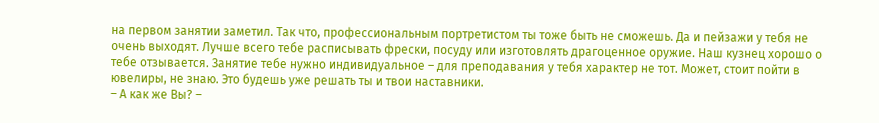на первом занятии заметил. Так что, профессиональным портретистом ты тоже быть не сможешь. Да и пейзажи у тебя не очень выходят. Лучше всего тебе расписывать фрески, посуду или изготовлять драгоценное оружие. Наш кузнец хорошо о тебе отзывается. Занятие тебе нужно индивидуальное – для преподавания у тебя характер не тот. Может, стоит пойти в ювелиры, не знаю. Это будешь уже решать ты и твои наставники.
– А как же Вы? –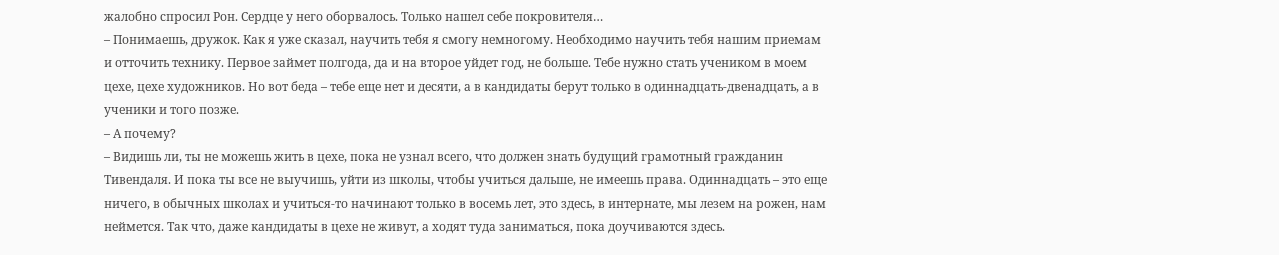жалобно спросил Рон. Сердце у него оборвалось. Только нашел себе покровителя…
– Понимаешь, дружок. Как я уже сказал, научить тебя я смогу немногому. Необходимо научить тебя нашим приемам и отточить технику. Первое займет полгода, да и на второе уйдет год, не больше. Тебе нужно стать учеником в моем цехе, цехе художников. Но вот беда – тебе еще нет и десяти, а в кандидаты берут только в одиннадцать-двенадцать, а в ученики и того позже.
– А почему?
– Видишь ли, ты не можешь жить в цехе, пока не узнал всего, что должен знать будущий грамотный гражданин Тивендаля. И пока ты все не выучишь, уйти из школы, чтобы учиться дальше, не имеешь права. Одиннадцать – это еще ничего, в обычных школах и учиться-то начинают только в восемь лет, это здесь, в интернате, мы лезем на рожен, нам неймется. Так что, даже кандидаты в цехе не живут, а ходят туда заниматься, пока доучиваются здесь.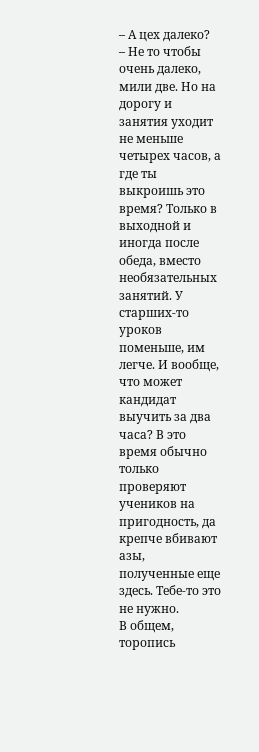– А цех далеко?
– Не то чтобы очень далеко, мили две. Но на дорогу и занятия уходит не меньше четырех часов, а где ты выкроишь это время? Только в выходной и иногда после обеда, вместо необязательных занятий. У старших-то уроков поменьше, им легче. И вообще, что может кандидат выучить за два часа? В это время обычно только проверяют учеников на пригодность, да крепче вбивают азы, полученные еще здесь. Тебе-то это не нужно.
В общем, торопись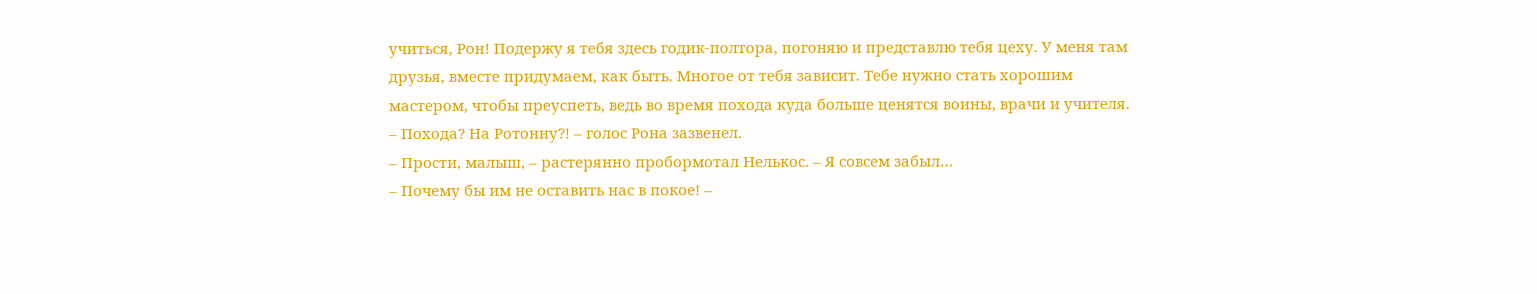учиться, Рон! Подержу я тебя здесь годик-полтора, погоняю и представлю тебя цеху. У меня там друзья, вместе придумаем, как быть. Многое от тебя зависит. Тебе нужно стать хорошим мастером, чтобы преуспеть, ведь во время похода куда больше ценятся воины, врачи и учителя.
– Похода? На Ротонну?! – голос Рона зазвенел.
– Прости, малыш, – растерянно пробормотал Нелькос. – Я совсем забыл…
– Почему бы им не оставить нас в покое! –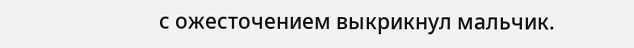с ожесточением выкрикнул мальчик.